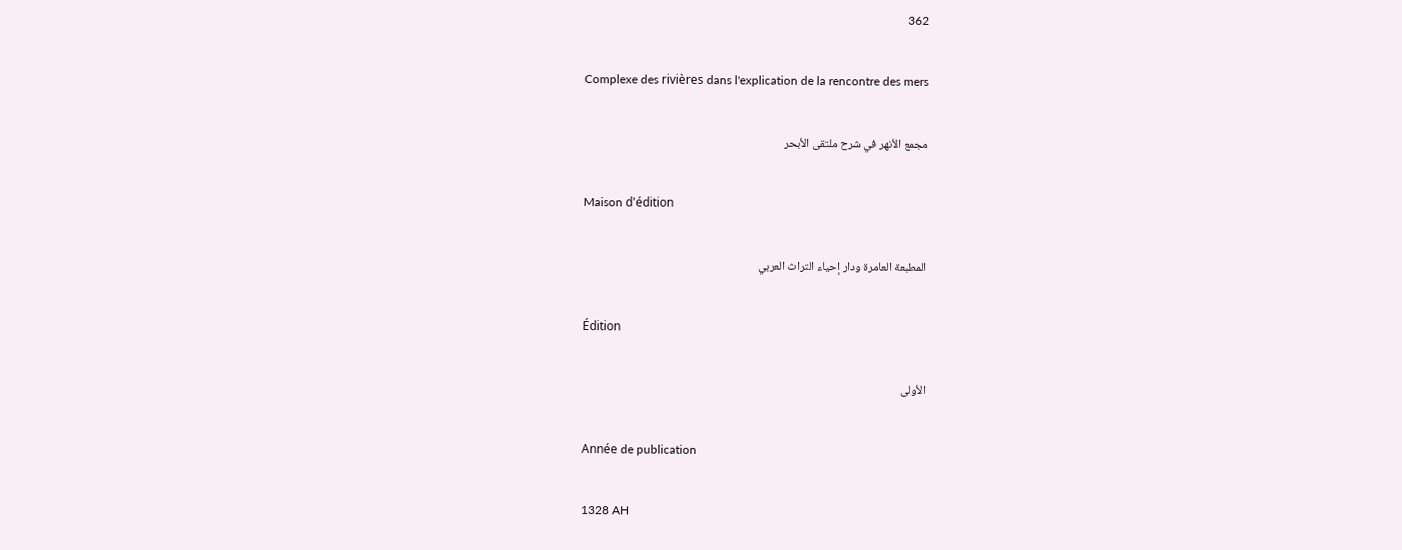362

Complexe des rivières dans l'explication de la rencontre des mers

مجمع الأنهر في شرح ملتقى الأبحر

Maison d'édition

المطبعة العامرة ودار إحياء التراث العربي

Édition

الأولى

Année de publication

1328 AH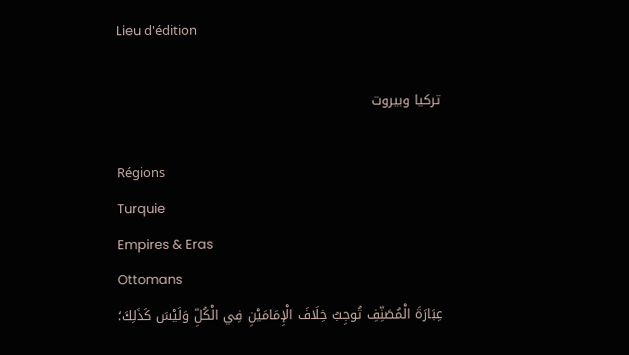Lieu d'édition

تركيا وبيروت

Régions
Turquie
Empires & Eras
Ottomans
عِبَارَةَ الْمُصَنِّفِ تُوجِبُ خِلَافَ الْإِمَامَيْنِ فِي الْكُلِّ وَلَيْسَ كَذَلِكَ؛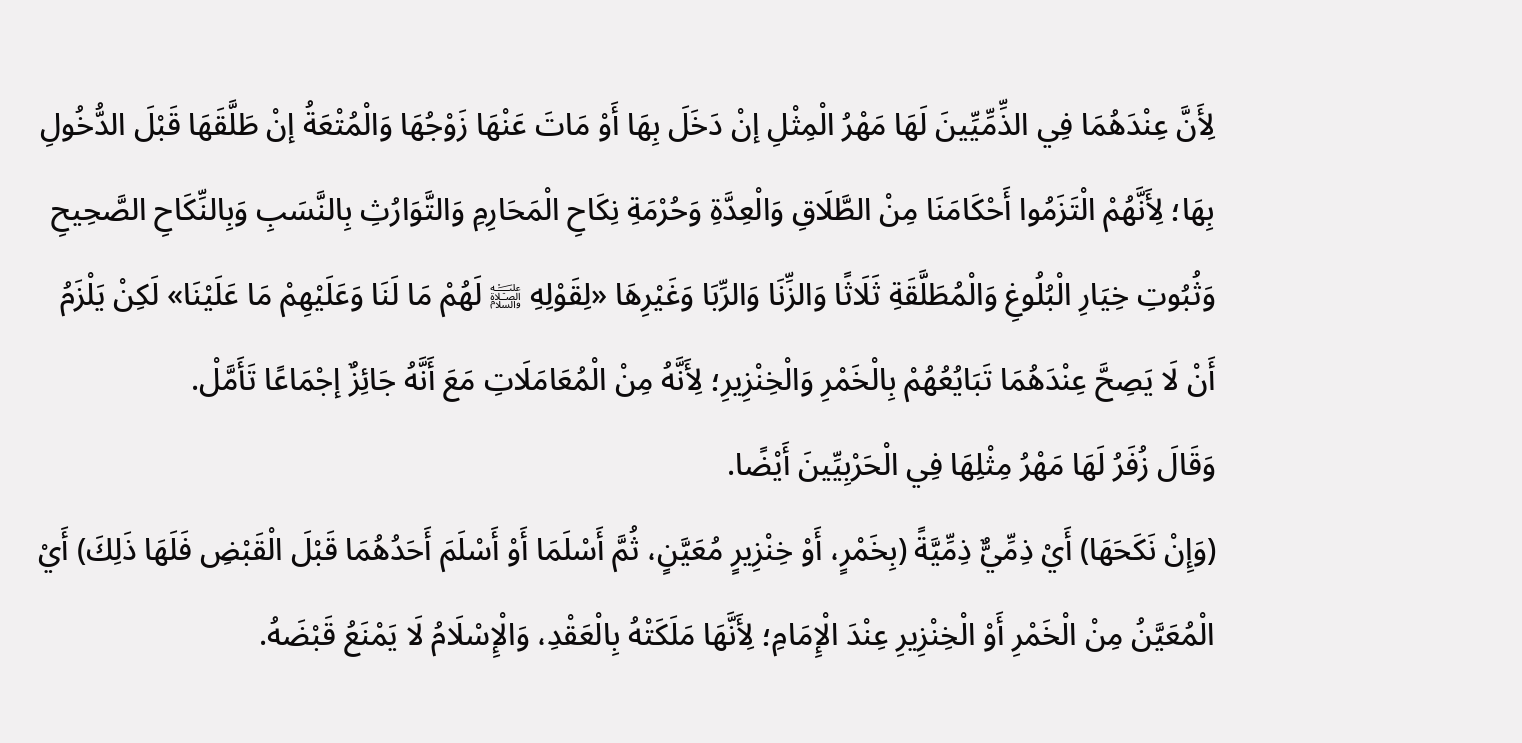لِأَنَّ عِنْدَهُمَا فِي الذِّمِّيِّينَ لَهَا مَهْرُ الْمِثْلِ إنْ دَخَلَ بِهَا أَوْ مَاتَ عَنْهَا زَوْجُهَا وَالْمُتْعَةُ إنْ طَلَّقَهَا قَبْلَ الدُّخُولِ بِهَا؛ لِأَنَّهُمْ الْتَزَمُوا أَحْكَامَنَا مِنْ الطَّلَاقِ وَالْعِدَّةِ وَحُرْمَةِ نِكَاحِ الْمَحَارِمِ وَالتَّوَارُثِ بِالنَّسَبِ وَبِالنِّكَاحِ الصَّحِيحِ وَثُبُوتِ خِيَارِ الْبُلُوغِ وَالْمُطَلَّقَةِ ثَلَاثًا وَالزِّنَا وَالرِّبَا وَغَيْرِهَا «لِقَوْلِهِ ﵊ لَهُمْ مَا لَنَا وَعَلَيْهِمْ مَا عَلَيْنَا» لَكِنْ يَلْزَمُ أَنْ لَا يَصِحَّ عِنْدَهُمَا تَبَايُعُهُمْ بِالْخَمْرِ وَالْخِنْزِيرِ؛ لِأَنَّهُ مِنْ الْمُعَامَلَاتِ مَعَ أَنَّهُ جَائِزٌ إجْمَاعًا تَأَمَّلْ.
وَقَالَ زُفَرُ لَهَا مَهْرُ مِثْلِهَا فِي الْحَرْبِيِّينَ أَيْضًا.
(وَإِنْ نَكَحَهَا) أَيْ ذِمِّيٌّ ذِمِّيَّةً (بِخَمْرٍ، أَوْ خِنْزِيرٍ مُعَيَّنٍ، ثُمَّ أَسْلَمَا أَوْ أَسْلَمَ أَحَدُهُمَا قَبْلَ الْقَبْضِ فَلَهَا ذَلِكَ) أَيْ الْمُعَيَّنُ مِنْ الْخَمْرِ أَوْ الْخِنْزِيرِ عِنْدَ الْإِمَامِ؛ لِأَنَّهَا مَلَكَتْهُ بِالْعَقْدِ، وَالْإِسْلَامُ لَا يَمْنَعُ قَبْضَهُ.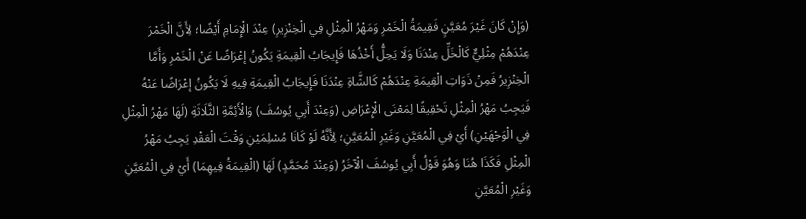(وَإِنْ كَانَ غَيْرَ مُعَيَّنٍ فَقِيمَةُ الْخَمْرِ وَمَهْرُ الْمِثْلِ فِي الْخِنْزِيرِ) عِنْدَ الْإِمَامِ أَيْضًا؛ لِأَنَّ الْخَمْرَ عِنْدَهُمْ مِثْلِيٌّ كَالْخَلِّ عِنْدَنَا وَلَا يَحِلُّ أَخْذُهَا فَإِيجَابُ الْقِيمَةِ يَكُونُ إعْرَاضًا عَنْ الْخَمْرِ وَأَمَّا الْخِنْزِيرُ فَمِنْ ذَوَاتِ الْقِيمَةِ عِنْدَهُمْ كَالشَّاةِ عِنْدَنَا فَإِيجَابُ الْقِيمَةِ فِيهِ لَا يَكُونُ إعْرَاضًا عَنْهُ فَيَجِبُ مَهْرُ الْمِثْلِ تَحْقِيقًا لِمَعْنَى الْإِعْرَاضِ (وَعِنْدَ أَبِي يُوسُفَ) وَالْأَئِمَّةِ الثَّلَاثَةِ (لَهَا مَهْرُ الْمِثْلِ فِي الْوَجْهَيْنِ) أَيْ فِي الْمُعَيَّنِ وَغَيْرِ الْمُعَيَّنِ؛ لِأَنَّهُ لَوْ كَانَا مُسْلِمَيْنِ وَقْتَ الْعَقْدِ يَجِبُ مَهْرُ الْمِثْلِ فَكَذَا هُنَا وَهُوَ قَوْلُ أَبِي يُوسُفَ الْآخَرُ (وَعِنْدَ مُحَمَّدٍ) لَهَا (الْقِيمَةُ فِيهِمَا) أَيْ فِي الْمُعَيَّنِ وَغَيْرِ الْمُعَيَّنِ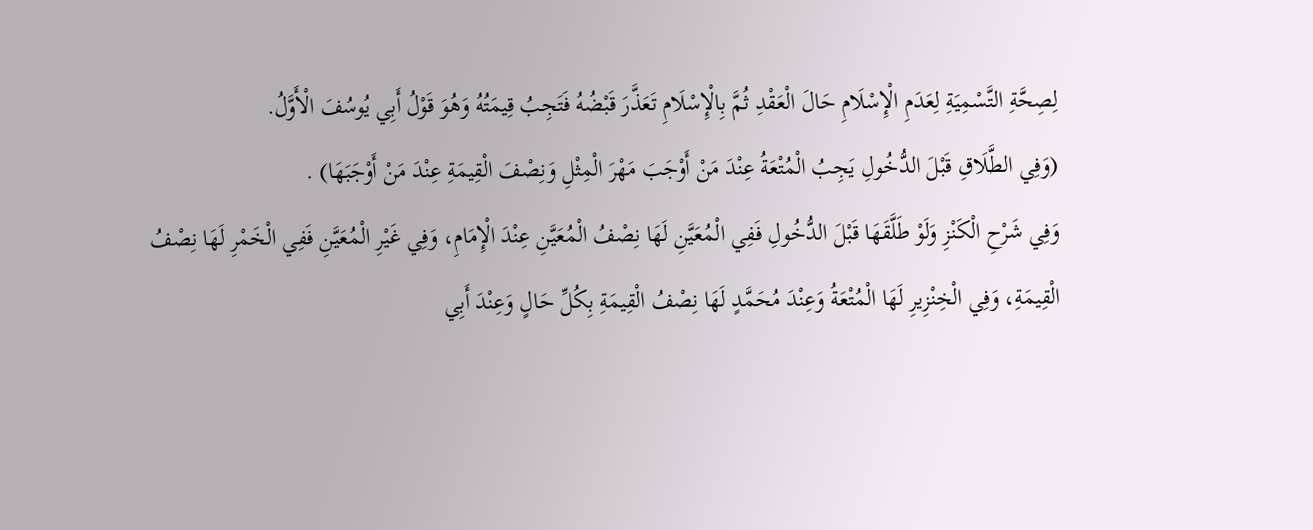لِصِحَّةِ التَّسْمِيَةِ لِعَدَمِ الْإِسْلَامِ حَالَ الْعَقْدِ ثُمَّ بِالْإِسْلَامِ تَعَذَّرَ قَبْضُهُ فَتَجِبُ قِيمَتُهُ وَهُوَ قَوْلُ أَبِي يُوسُفَ الْأَوَّلُ.
(وَفِي الطَّلَاقِ قَبْلَ الدُّخُولِ يَجِبُ الْمُتْعَةُ عِنْدَ مَنْ أَوْجَبَ مَهْرَ الْمِثْلِ وَنِصْفَ الْقِيمَةِ عِنْدَ مَنْ أَوْجَبَهَا) .
وَفِي شَرْحِ الْكَنْزِ وَلَوْ طَلَّقَهَا قَبْلَ الدُّخُولِ فَفِي الْمُعَيَّنِ لَهَا نِصْفُ الْمُعَيَّنِ عِنْدَ الْإِمَامِ، وَفِي غَيْرِ الْمُعَيَّنِ فَفِي الْخَمْرِ لَهَا نِصْفُ الْقِيمَةِ، وَفِي الْخِنْزِيرِ لَهَا الْمُتْعَةُ وَعِنْدَ مُحَمَّدٍ لَهَا نِصْفُ الْقِيمَةِ بِكُلِّ حَالٍ وَعِنْدَ أَبِي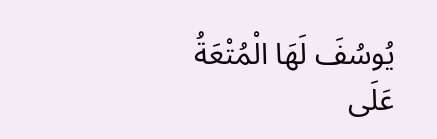يُوسُفَ لَهَا الْمُتْعَةُ عَلَى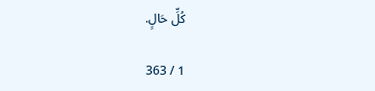كُلِّ حَالٍ.

1 / 363